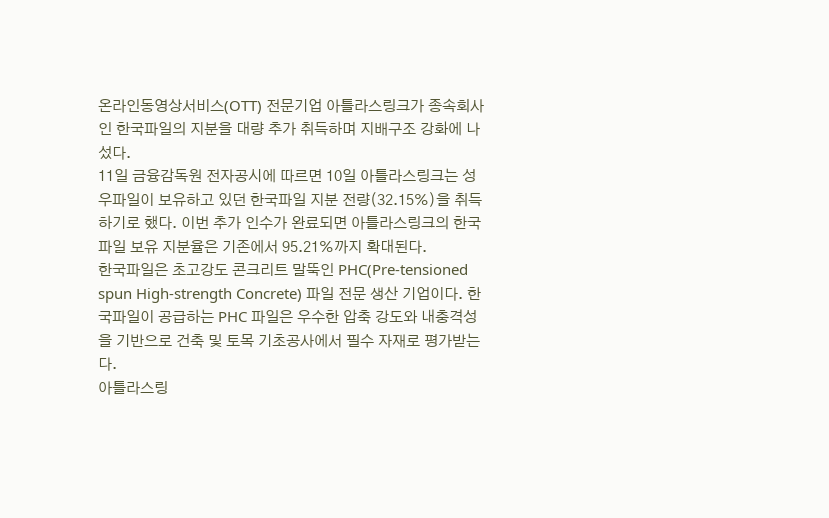온라인동영상서비스(OTT) 전문기업 아틀라스링크가 종속회사인 한국파일의 지분을 대량 추가 취득하며 지배구조 강화에 나섰다.
11일 금융감독원 전자공시에 따르면 10일 아틀라스링크는 성우파일이 보유하고 있던 한국파일 지분 전량(32.15%)을 취득하기로 했다. 이번 추가 인수가 완료되면 아틀라스링크의 한국파일 보유 지분율은 기존에서 95.21%까지 확대된다.
한국파일은 초고강도 콘크리트 말뚝인 PHC(Pre-tensioned spun High-strength Concrete) 파일 전문 생산 기업이다. 한국파일이 공급하는 PHC 파일은 우수한 압축 강도와 내충격성을 기반으로 건축 및 토목 기초공사에서 필수 자재로 평가받는다.
아틀라스링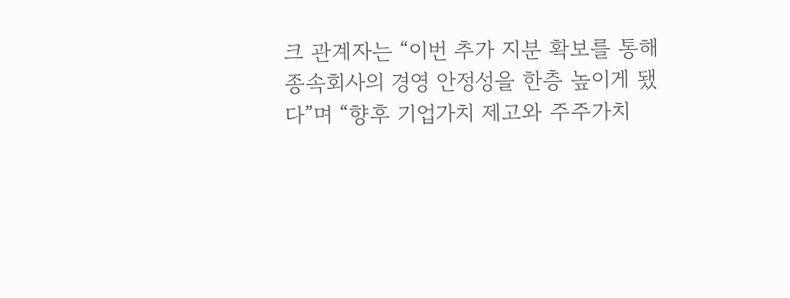크 관계자는 “이번 추가 지분 확보를 통해 종속회사의 경영 안정성을 한층 높이게 됐다”며 “향후 기업가치 제고와 주주가치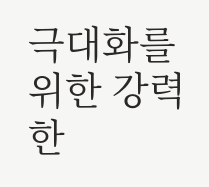극대화를 위한 강력한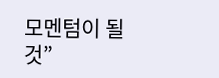모멘텀이 될 것”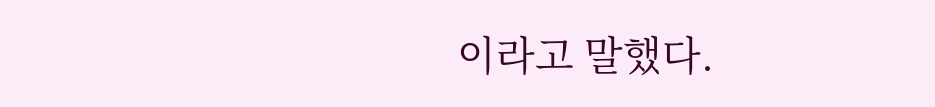이라고 말했다.